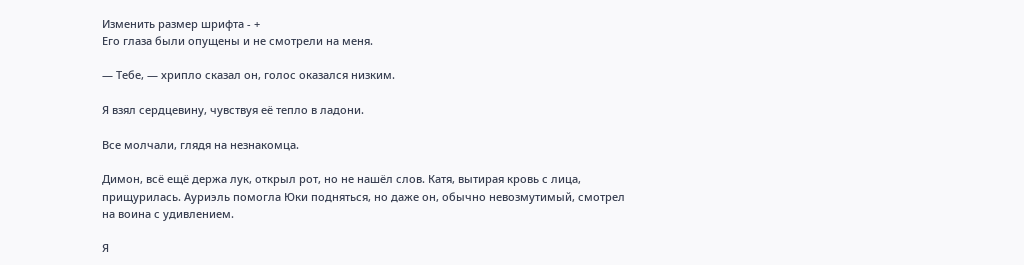Изменить размер шрифта - +
Его глаза были опущены и не смотрели на меня.

— Тебе, — хрипло сказал он, голос оказался низким.

Я взял сердцевину, чувствуя её тепло в ладони.

Все молчали, глядя на незнакомца.

Димон, всё ещё держа лук, открыл рот, но не нашёл слов. Катя, вытирая кровь с лица, прищурилась. Ауриэль помогла Юки подняться, но даже он, обычно невозмутимый, смотрел на воина с удивлением.

Я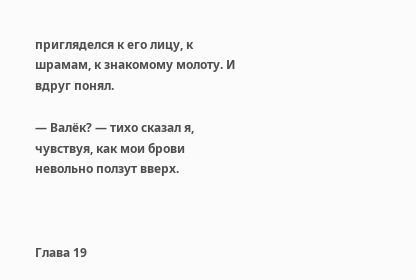пригляделся к его лицу, к шрамам, к знакомому молоту. И вдруг понял.

— Валёк? — тихо сказал я, чувствуя, как мои брови невольно ползут вверх.



Глава 19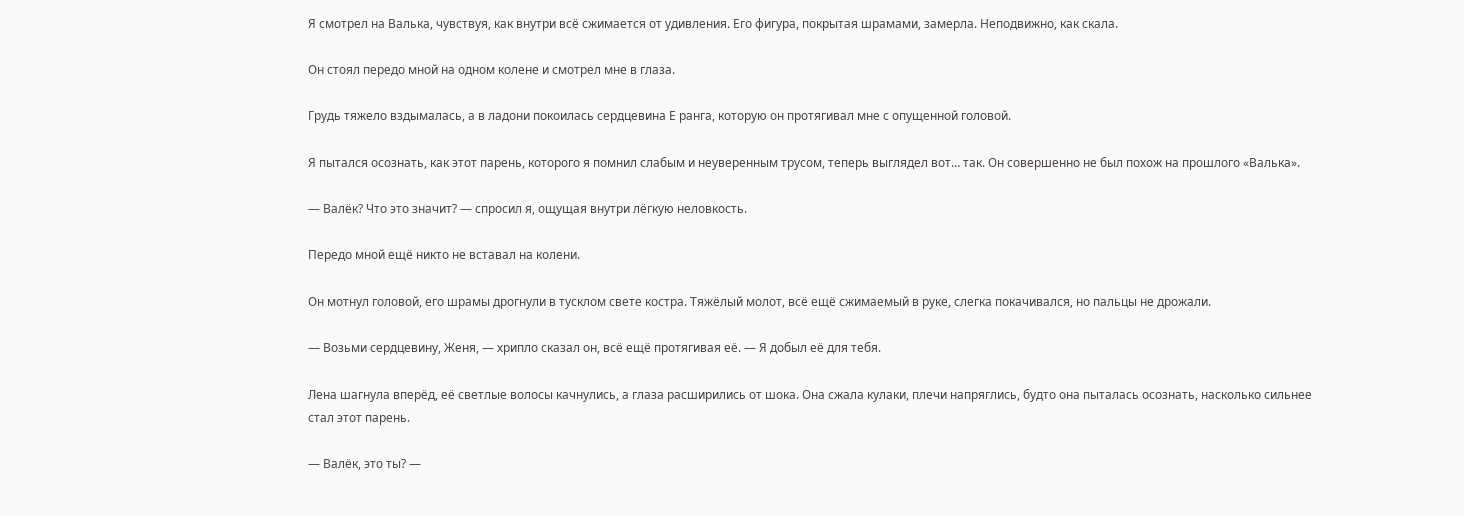Я смотрел на Валька, чувствуя, как внутри всё сжимается от удивления. Его фигура, покрытая шрамами, замерла. Неподвижно, как скала.

Он стоял передо мной на одном колене и смотрел мне в глаза.

Грудь тяжело вздымалась, а в ладони покоилась сердцевина Е ранга, которую он протягивал мне с опущенной головой.

Я пытался осознать, как этот парень, которого я помнил слабым и неуверенным трусом, теперь выглядел вот… так. Он совершенно не был похож на прошлого «Валька».

— Валёк? Что это значит? — спросил я, ощущая внутри лёгкую неловкость.

Передо мной ещё никто не вставал на колени.

Он мотнул головой, его шрамы дрогнули в тусклом свете костра. Тяжёлый молот, всё ещё сжимаемый в руке, слегка покачивался, но пальцы не дрожали.

— Возьми сердцевину, Женя, — хрипло сказал он, всё ещё протягивая её. — Я добыл её для тебя.

Лена шагнула вперёд, её светлые волосы качнулись, а глаза расширились от шока. Она сжала кулаки, плечи напряглись, будто она пыталась осознать, насколько сильнее стал этот парень.

— Валёк, это ты? —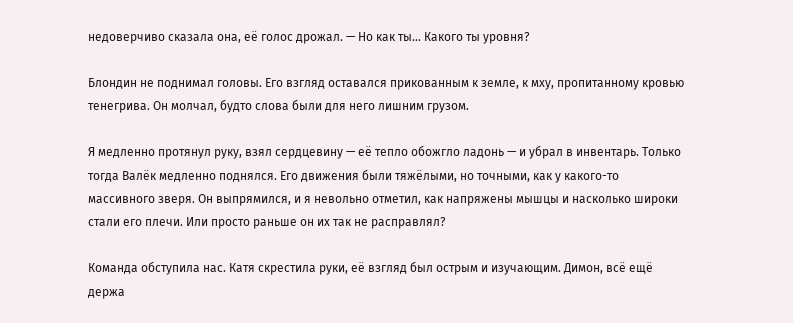недоверчиво сказала она, её голос дрожал. — Но как ты… Какого ты уровня?

Блондин не поднимал головы. Его взгляд оставался прикованным к земле, к мху, пропитанному кровью тенегрива. Он молчал, будто слова были для него лишним грузом.

Я медленно протянул руку, взял сердцевину — её тепло обожгло ладонь — и убрал в инвентарь. Только тогда Валёк медленно поднялся. Его движения были тяжёлыми, но точными, как у какого-то массивного зверя. Он выпрямился, и я невольно отметил, как напряжены мышцы и насколько широки стали его плечи. Или просто раньше он их так не расправлял?

Команда обступила нас. Катя скрестила руки, её взгляд был острым и изучающим. Димон, всё ещё держа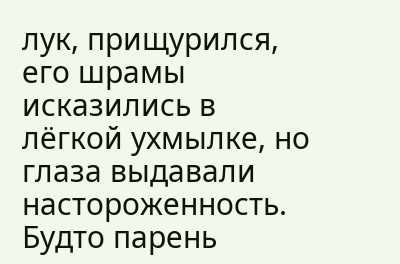лук, прищурился, его шрамы исказились в лёгкой ухмылке, но глаза выдавали настороженность. Будто парень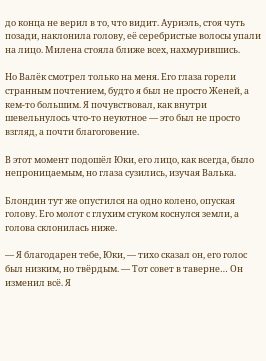до конца не верил в то, что видит. Ауриэль, стоя чуть позади, наклонила голову, её серебристые волосы упали на лицо. Милена стояла ближе всех, нахмурившись.

Но Валёк смотрел только на меня. Его глаза горели странным почтением, будто я был не просто Женей, а кем-то большим. Я почувствовал, как внутри шевельнулось что-то неуютное — это был не просто взгляд, а почти благоговение.

В этот момент подошёл Юки, его лицо, как всегда, было непроницаемым, но глаза сузились, изучая Валька.

Блондин тут же опустился на одно колено, опуская голову. Его молот с глухим стуком коснулся земли, а голова склонилась ниже.

— Я благодарен тебе, Юки, — тихо сказал он, его голос был низким, но твёрдым. — Тот совет в таверне… Он изменил всё. Я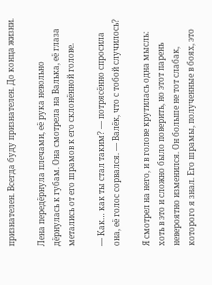признателен. Всегда буду признателен. До конца жизни.

Лена передёрнула плечами, её рука невольно дёрнулась к губам. Она смотрела на Валька, её глаза метались от его шрамов к его склонённой голове.

— Как… как ты стал таким? — потрясённо спросила она, её голос сорвался. — Валёк, что с тобой случилось?

Я смотрел на него, и в голове крутилась одна мысль: хоть в это и сложно было поверить, но этот парень невероятно изменился. Он больше не тот слабак, которого я знал. Его шрамы, полученные в боях, это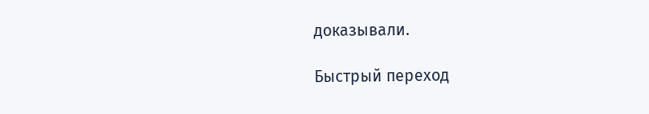доказывали.

Быстрый переход